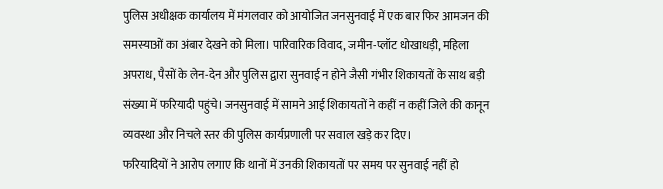पुलिस अधीक्षक कार्यालय में मंगलवार को आयोजित जनसुनवाई में एक बार फिर आमजन की समस्याओं का अंबार देखने को मिला। पारिवारिक विवाद, जमीन-प्लॉट धोखाधड़ी, महिला अपराध, पैसों के लेन-देन और पुलिस द्वारा सुनवाई न होने जैसी गंभीर शिकायतों के साथ बड़ी संख्या में फरियादी पहुंचे। जनसुनवाई में सामने आई शिकायतों ने कहीं न कहीं जिले की कानून व्यवस्था और निचले स्तर की पुलिस कार्यप्रणाली पर सवाल खड़े कर दिए।
फरियादियों ने आरोप लगाए कि थानों में उनकी शिकायतों पर समय पर सुनवाई नहीं हो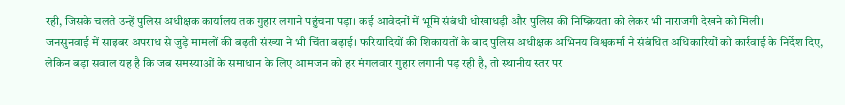रही, जिसके चलते उन्हें पुलिस अधीक्षक कार्यालय तक गुहार लगाने पहुंचना पड़ा। कई आवेदनों में भूमि संबंधी धोखाधड़ी और पुलिस की निष्क्रियता को लेकर भी नाराजगी देखने को मिली।
जनसुनवाई में साइबर अपराध से जुड़े मामलों की बढ़ती संख्या ने भी चिंता बढ़ाई। फरियादियों की शिकायतों के बाद पुलिस अधीक्षक अभिनय विश्वकर्मा ने संबंधित अधिकारियों को कार्रवाई के निर्देश दिए, लेकिन बड़ा सवाल यह है कि जब समस्याओं के समाधान के लिए आमजन को हर मंगलवार गुहार लगानी पड़ रही है, तो स्थानीय स्तर पर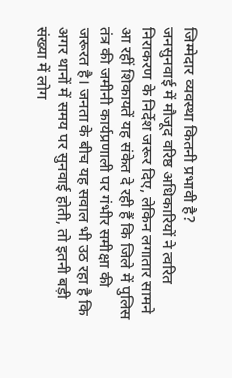जिम्मेदार व्यवस्था कितनी प्रभावी है?
जनसुनवाई में मौजूद वरिष्ठ अधिकारियों ने त्वरित निराकरण के निर्देश जरूर दिए, लेकिन लगातार सामने आ रहीं शिकायतें यह संकेत दे रही हैं कि जिले में पुलिस तंत्र की जमीनी कार्यप्रणाली पर गंभीर समीक्षा की जरूरत है। जनता के बीच यह सवाल भी उठ रहा है कि अगर थानों में समय पर सुनवाई होती, तो इतनी बड़ी संख्या में लोग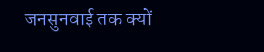जनसुनवाई तक क्यों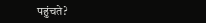पहुंचते?